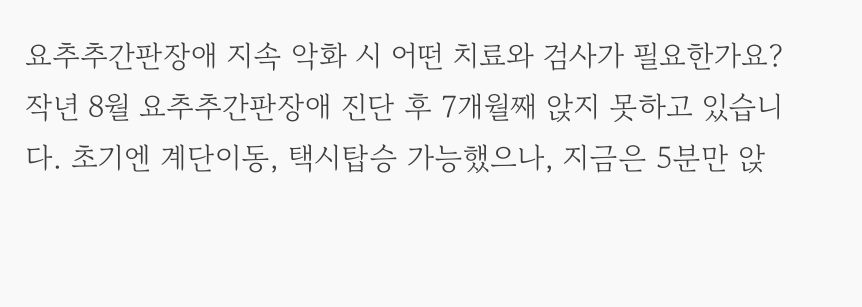요추추간판장애 지속 악화 시 어떤 치료와 검사가 필요한가요?
작년 8월 요추추간판장애 진단 후 7개월째 앉지 못하고 있습니다. 초기엔 계단이동, 택시탑승 가능했으나, 지금은 5분만 앉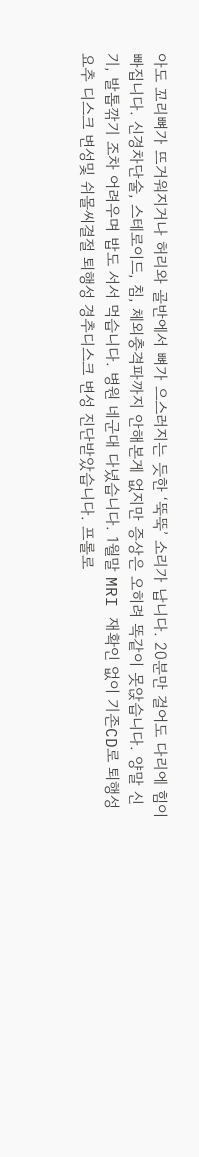아도 꼬리뼈가 뜨거워지거나 허리와 골반에서 뼈가 으스러지는 듯한 ‘뚝뚝’ 소리가 납니다. 20분만 걸어도 다리에 힘이 빠집니다. 신경차단술, 스테로이드, 침, 체외충격파까지 안해본게 없지만 증상은 오히려 똑같이 못앉습니다. 양말 신기, 발톱깎기 조차 어려우며 밥도 서서 먹습니다. 병원 네군대 다녔습니다. 1월말 MRI 재확인 없이 기존CD로 퇴행성요추 디스크 변성및 쉬몰씨결절 퇴행성 경추디스크 변성 진단받았습니다. 프롤로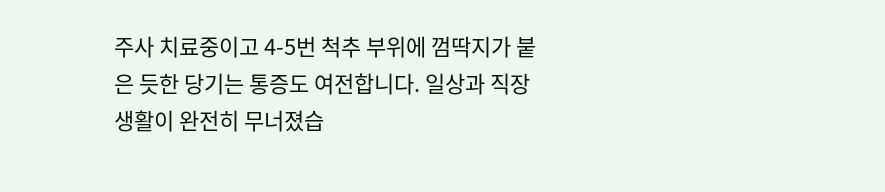주사 치료중이고 4-5번 척추 부위에 껌딱지가 붙은 듯한 당기는 통증도 여전합니다. 일상과 직장생활이 완전히 무너졌습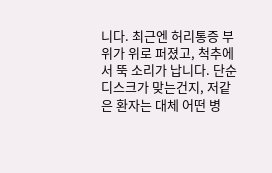니다. 최근엔 허리통증 부위가 위로 퍼졌고, 척추에서 뚝 소리가 납니다. 단순 디스크가 맞는건지, 저같은 환자는 대체 어떤 병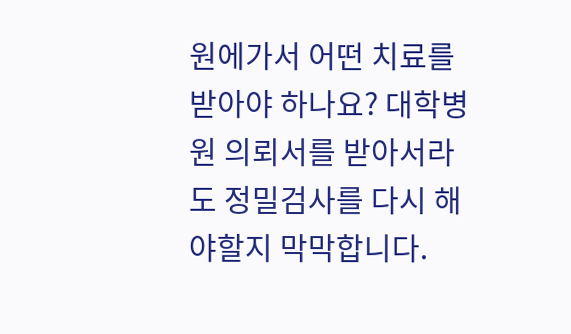원에가서 어떤 치료를 받아야 하나요? 대학병원 의뢰서를 받아서라도 정밀검사를 다시 해야할지 막막합니다.